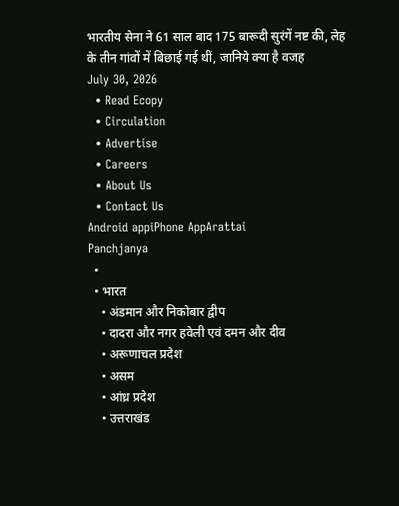भारतीय सेना ने 61 साल बाद 175 बारूदी सुरंगें नष्ट की, लेह के तीन गांवों में बिछाई गई थीं, जानिये क्या है वजह
July 30, 2026
  • Read Ecopy
  • Circulation
  • Advertise
  • Careers
  • About Us
  • Contact Us
Android appiPhone AppArattai
Panchjanya
  •
  • भारत
    • अंडमान और निकोबार द्वीप
    • दादरा और नगर हवेली एवं दमन और दीव
    • अरूणाचल प्रदेश
    • असम
    • आंध्र प्रदेश
    • उत्तराखंड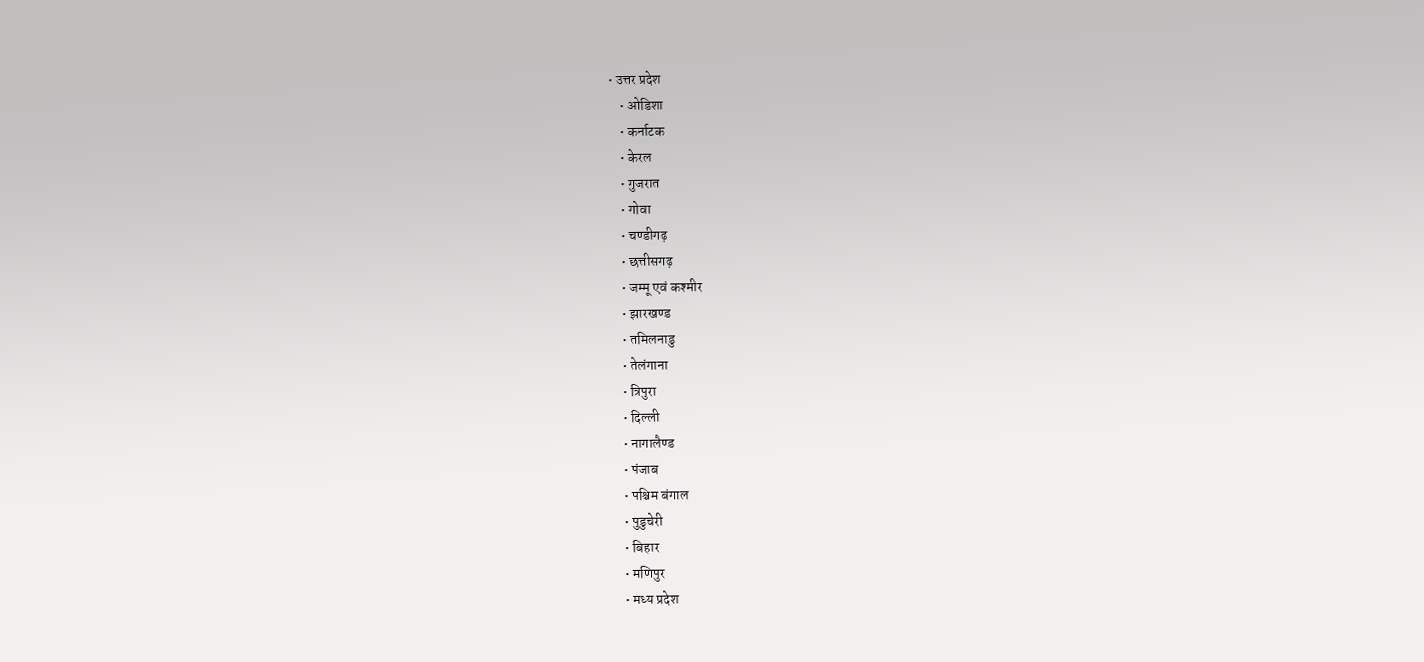• उत्तर प्रदेश
    • ओडिशा
    • कर्नाटक
    • केरल
    • गुजरात
    • गोवा
    • चण्‍डीगढ़
    • छत्तीसगढ़
    • जम्‍मू एवं कश्‍मीर
    • झारखण्‍ड
    • तमिलनाडु
    • तेलंगाना
    • त्रिपुरा
    • दिल्ली
    • नागालैण्‍ड
    • पंजाब
    • पश्चिम बंगाल
    • पुडुचेरी
    • बिहार
    • मणिपुर
    • मध्य प्रदेश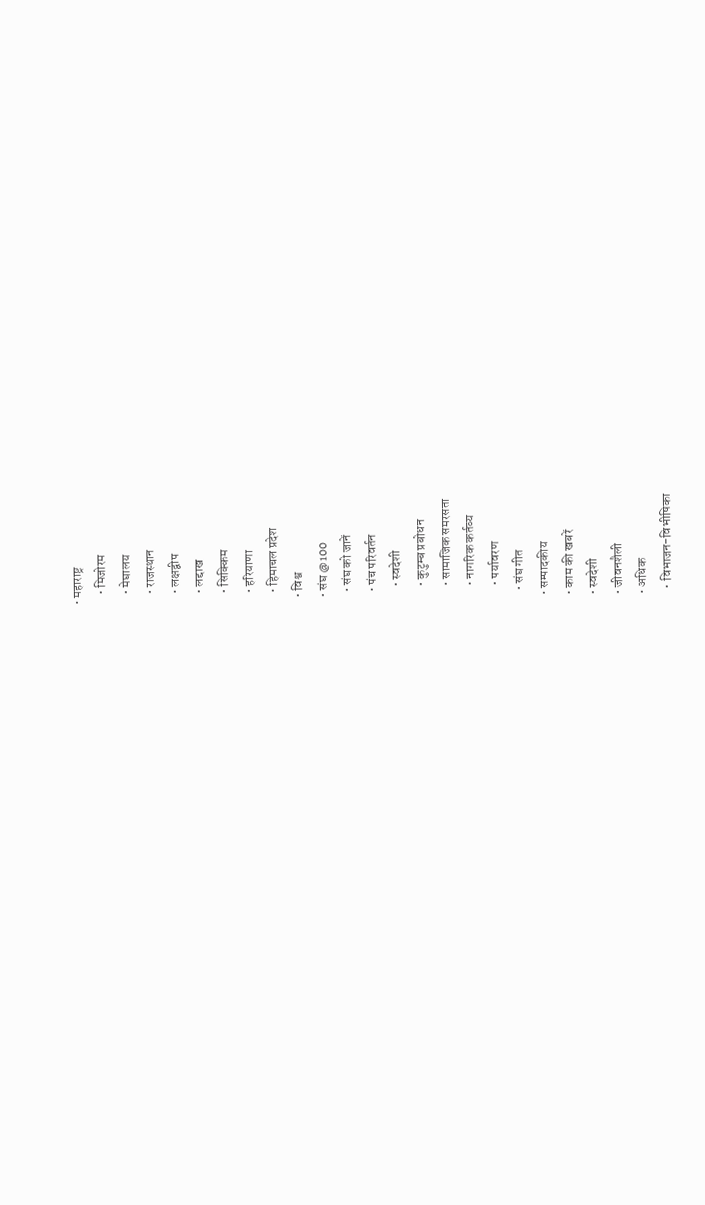• महाराष्ट्र
    • मिजोरम
    • मेघालय
    • राजस्थान
    • लक्षद्वीप
    • लद्दाख
    • सिक्किम
    • हरियाणा
    • हिमाचल प्रदेश
  • विश्व
  • संघ @100
    • संघ को जानें
    • पंच परिवर्तन
      • स्वदेशी
      • कुटुम्ब प्रबोधन
      • सामाजिक समरसता
      • नागरिक कर्तव्य
      • पर्यावरण
    • संघ गीत
  • सम्पादकीय
  • काम की खबरें
  • स्वदेशी
  • जीवनशैली
  • अधिक
    • विभाजन-विभीषिका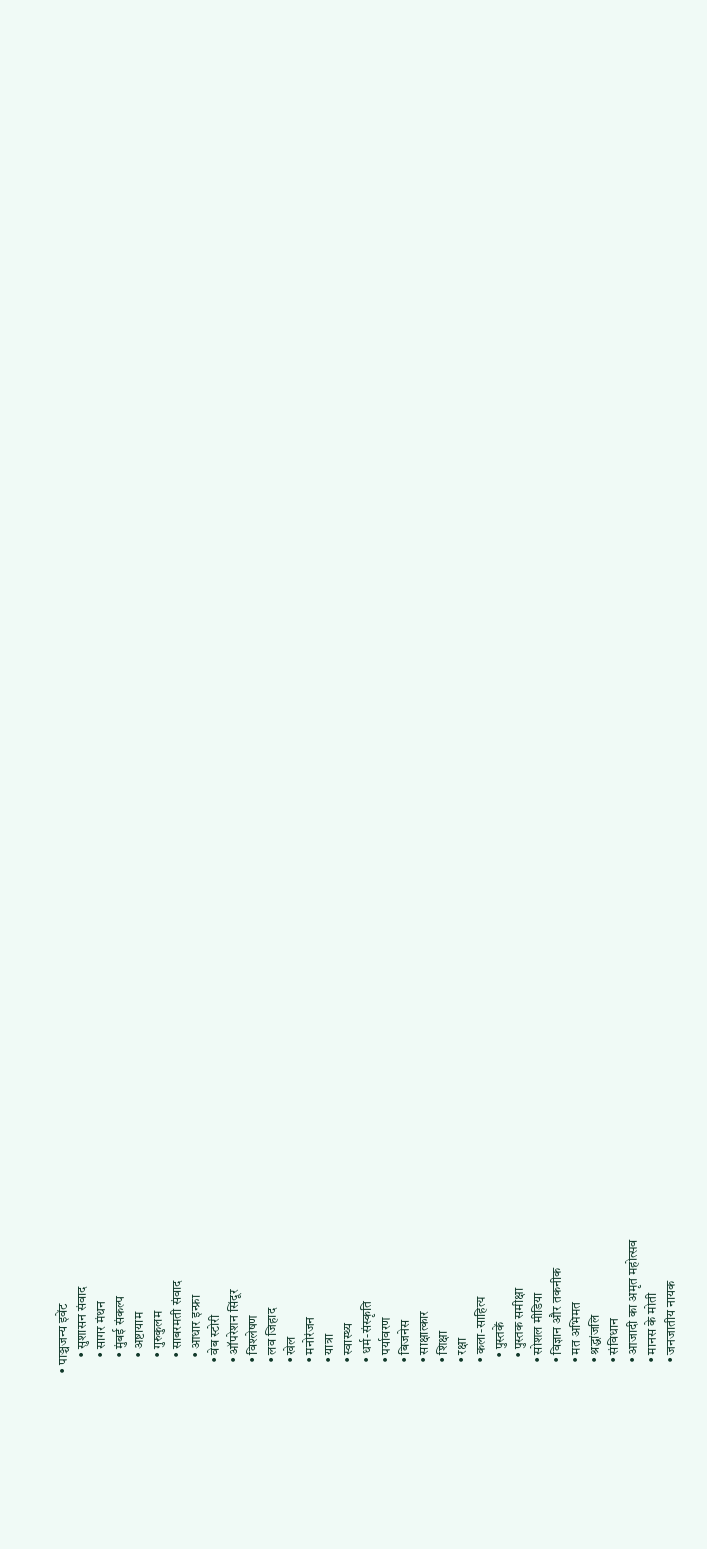• पाञ्चजन्य इवेंट
      • सुशासन संवाद
      • सागर मंथन
      • मुंबई संकल्प
      • अष्टायाम
      • गुरुकुलम
      • साबरमती संवाद
      • आधार इन्फ्रा
    • वेब स्टोरी
    • ऑपरेशन सिंदूर
    • विश्लेषण
    • लव जिहाद
    • खेल
    • मनोरंजन
    • यात्रा
    • स्वास्थ्य
    • धर्म-संस्कृति
    • पर्यावरण
    • बिजनेस
    • साक्षात्कार
    • शिक्षा
    • रक्षा
    • कला-साहित्य
      • पुस्तकें
      • पुस्तक समीक्षा
    • सोशल मीडिया
    • विज्ञान और तकनीक
    • मत अभिमत
    • श्रद्धांजलि
    • संविधान
    • आजादी का अमृत महोत्सव
    • मानस के मोती
    • जनजातीय नायक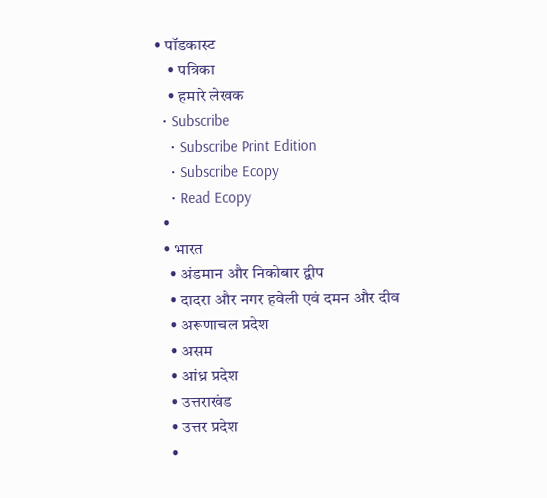• पॉडकास्ट
    • पत्रिका
    • हमारे लेखक
  • Subscribe
    • Subscribe Print Edition
    • Subscribe Ecopy
    • Read Ecopy
  •
  • भारत
    • अंडमान और निकोबार द्वीप
    • दादरा और नगर हवेली एवं दमन और दीव
    • अरूणाचल प्रदेश
    • असम
    • आंध्र प्रदेश
    • उत्तराखंड
    • उत्तर प्रदेश
    •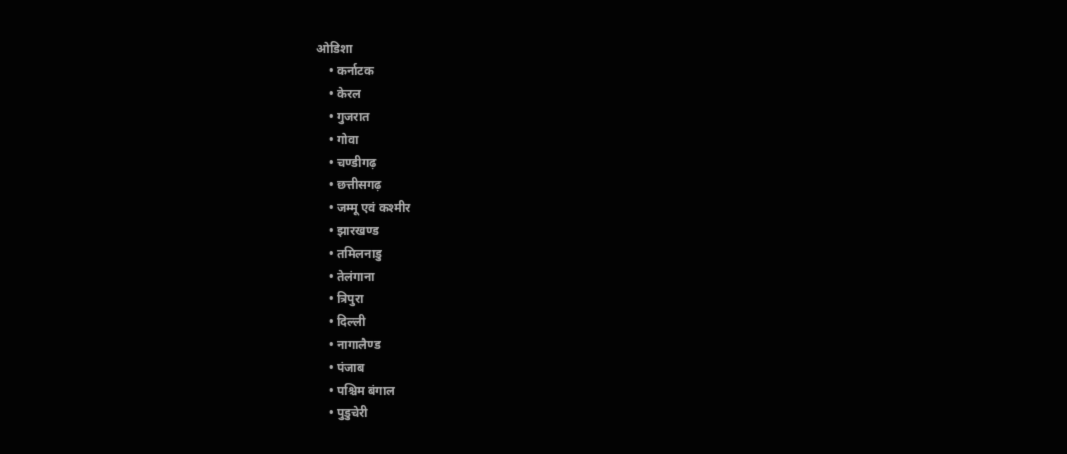ओडिशा
    • कर्नाटक
    • केरल
    • गुजरात
    • गोवा
    • चण्‍डीगढ़
    • छत्तीसगढ़
    • जम्‍मू एवं कश्‍मीर
    • झारखण्‍ड
    • तमिलनाडु
    • तेलंगाना
    • त्रिपुरा
    • दिल्ली
    • नागालैण्‍ड
    • पंजाब
    • पश्चिम बंगाल
    • पुडुचेरी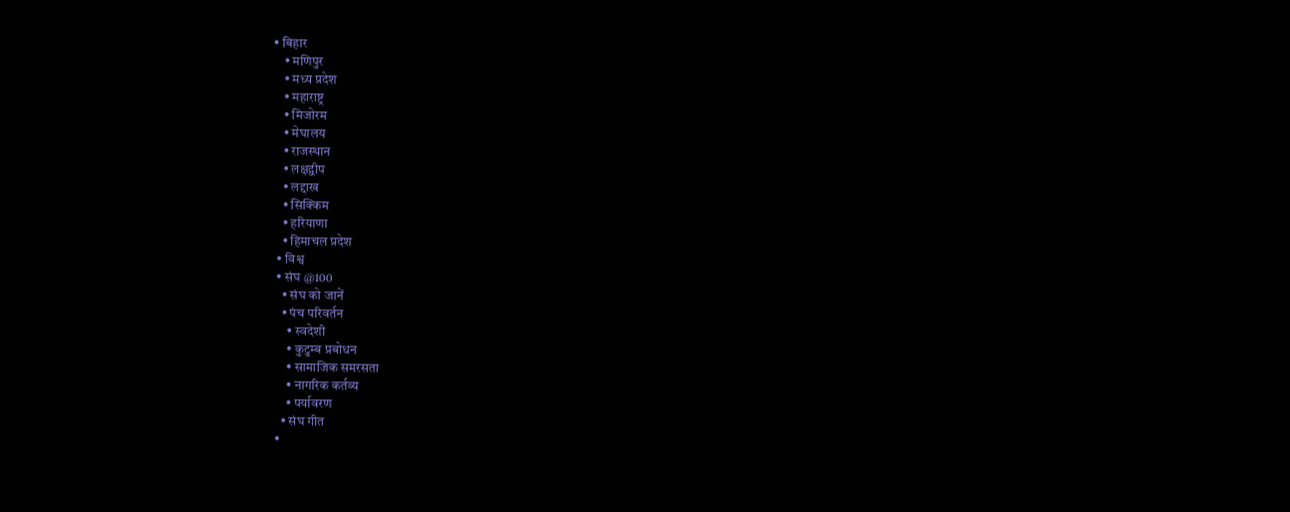• बिहार
    • मणिपुर
    • मध्य प्रदेश
    • महाराष्ट्र
    • मिजोरम
    • मेघालय
    • राजस्थान
    • लक्षद्वीप
    • लद्दाख
    • सिक्किम
    • हरियाणा
    • हिमाचल प्रदेश
  • विश्व
  • संघ @100
    • संघ को जानें
    • पंच परिवर्तन
      • स्वदेशी
      • कुटुम्ब प्रबोधन
      • सामाजिक समरसता
      • नागरिक कर्तव्य
      • पर्यावरण
    • संघ गीत
  •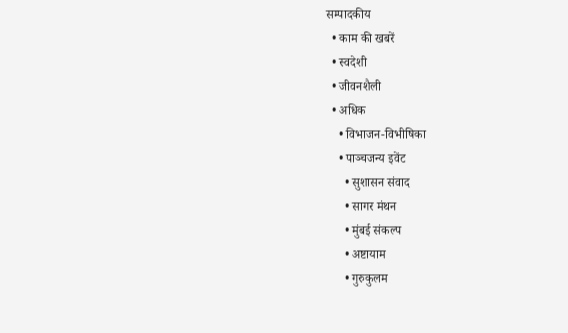सम्पादकीय
  • काम की खबरें
  • स्वदेशी
  • जीवनशैली
  • अधिक
    • विभाजन-विभीषिका
    • पाञ्चजन्य इवेंट
      • सुशासन संवाद
      • सागर मंथन
      • मुंबई संकल्प
      • अष्टायाम
      • गुरुकुलम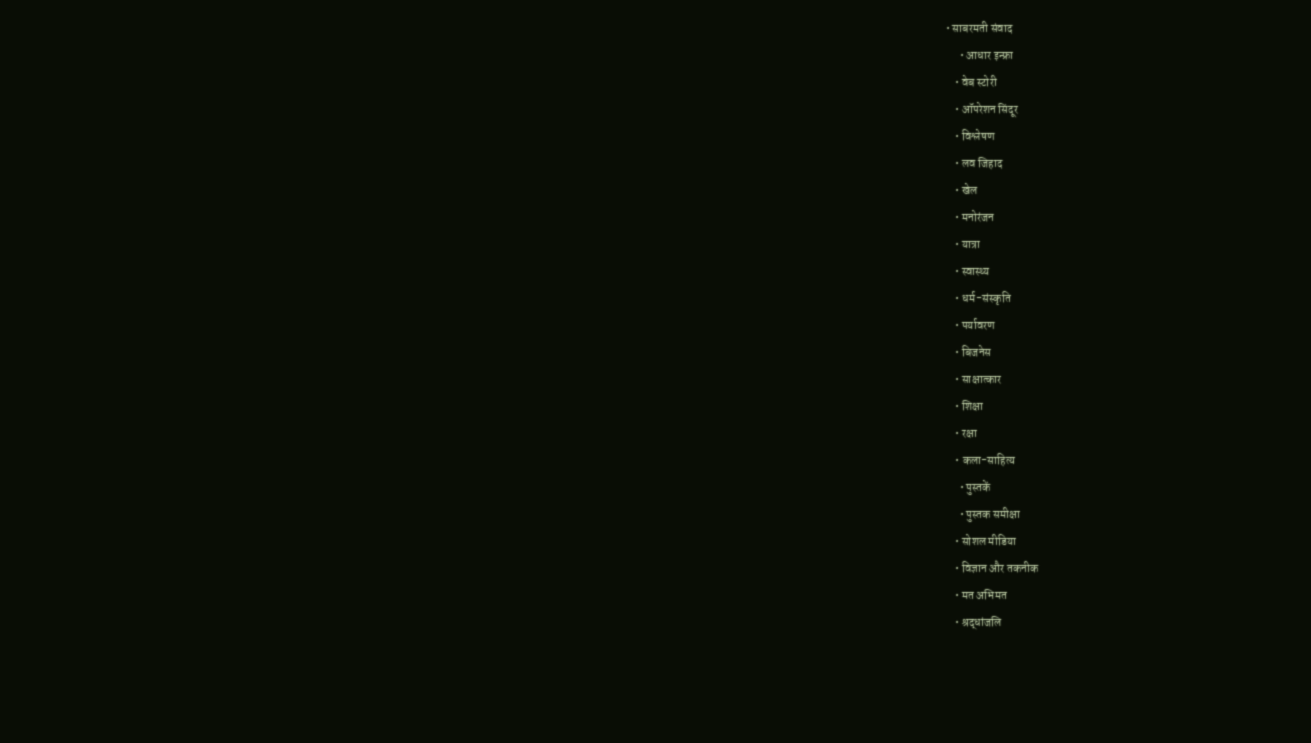• साबरमती संवाद
      • आधार इन्फ्रा
    • वेब स्टोरी
    • ऑपरेशन सिंदूर
    • विश्लेषण
    • लव जिहाद
    • खेल
    • मनोरंजन
    • यात्रा
    • स्वास्थ्य
    • धर्म-संस्कृति
    • पर्यावरण
    • बिजनेस
    • साक्षात्कार
    • शिक्षा
    • रक्षा
    • कला-साहित्य
      • पुस्तकें
      • पुस्तक समीक्षा
    • सोशल मीडिया
    • विज्ञान और तकनीक
    • मत अभिमत
    • श्रद्धांजलि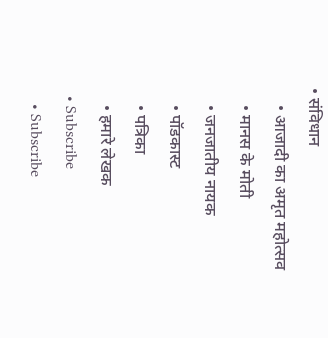• संविधान
    • आजादी का अमृत महोत्सव
    • मानस के मोती
    • जनजातीय नायक
    • पॉडकास्ट
    • पत्रिका
    • हमारे लेखक
  • Subscribe
    • Subscribe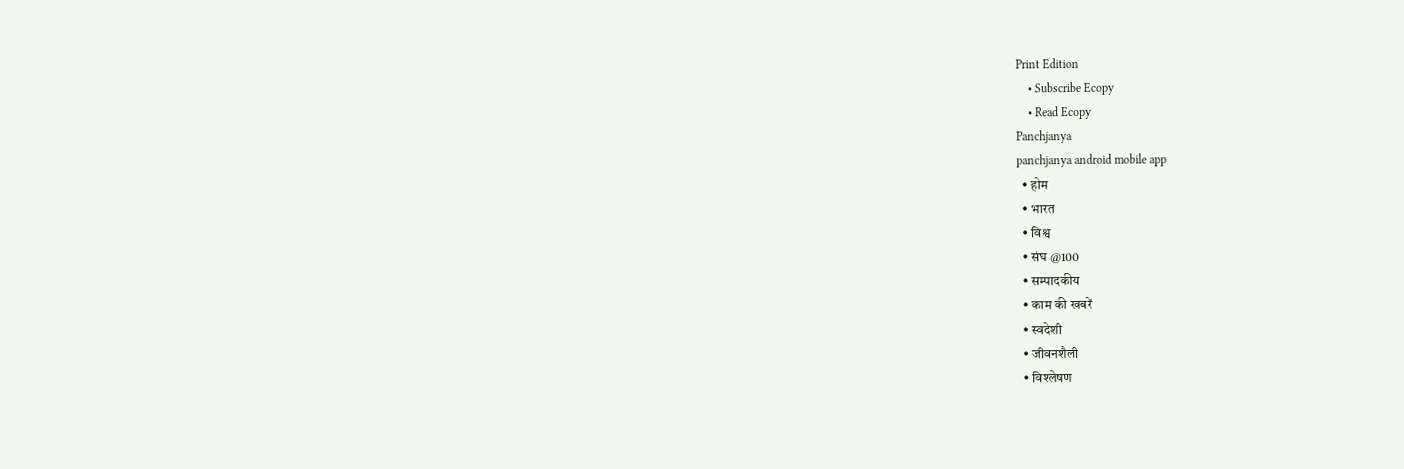Print Edition
    • Subscribe Ecopy
    • Read Ecopy
Panchjanya
panchjanya android mobile app
  • होम
  • भारत
  • विश्व
  • संघ @100
  • सम्पादकीय
  • काम की खबरें
  • स्वदेशी
  • जीवनशैली
  • विश्लेषण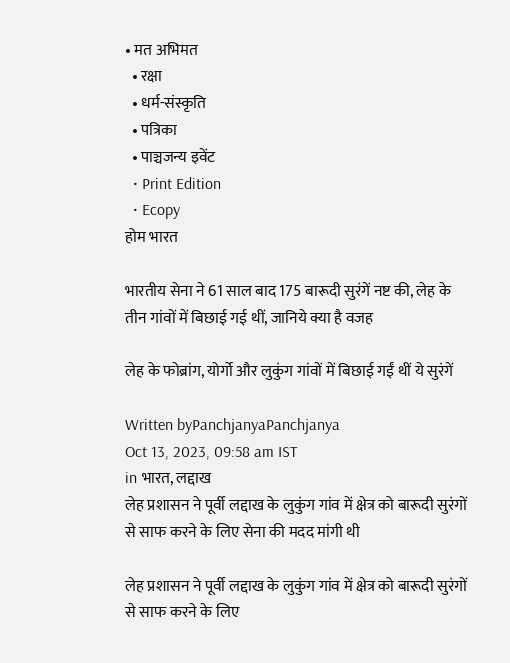• मत अभिमत
  • रक्षा
  • धर्म-संस्कृति
  • पत्रिका
  • पाञ्चजन्य इवेंट
  • Print Edition
  • Ecopy
होम भारत

भारतीय सेना ने 61 साल बाद 175 बारूदी सुरंगें नष्ट की, लेह के तीन गांवों में बिछाई गई थीं, जानिये क्या है वजह

लेह के फोब्रांग, योर्गो और लुकुंग गांवों में बिछाई गईं थीं ये सुरंगें

Written byPanchjanyaPanchjanya
Oct 13, 2023, 09:58 am IST
in भारत, लद्दाख
लेह प्रशासन ने पूर्वी लद्दाख के लुकुंग गांव में क्षेत्र को बारूदी सुरंगों से साफ करने के लिए सेना की मदद मांगी थी

लेह प्रशासन ने पूर्वी लद्दाख के लुकुंग गांव में क्षेत्र को बारूदी सुरंगों से साफ करने के लिए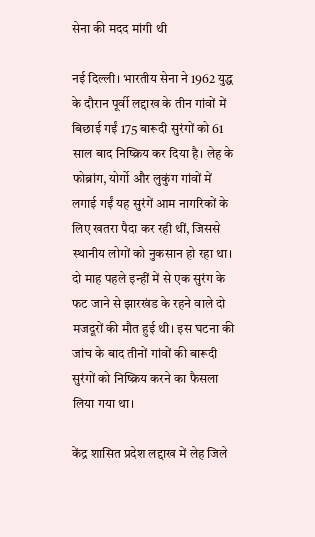सेना की मदद मांगी थी

नई दिल्ली। भारतीय सेना ने 1962 युद्ध के दौरान पूर्वी लद्दाख के तीन गांवों में बिछाई गईं 175 बारूदी सुरंगों को 61 साल बाद निष्क्रिय कर दिया है। लेह के फोब्रांग, योर्गो और लुकुंग गांवों में लगाई गईं यह सुरंगें आम नागरिकों के लिए खतरा पैदा कर रही थीं, जिससे स्थानीय लोगों को नुकसान हो रहा था। दो माह पहले इन्हीं में से एक सुरंग के फट जाने से झारखंड के रहने वाले दो मजदूरों की मौत हुई थी। इस घटना की जांच के बाद तीनों गांवों की बारूदी सुरंगों को निष्क्रिय करने का फैसला लिया गया था।

केंद्र शासित प्रदेश लद्दाख में लेह जिले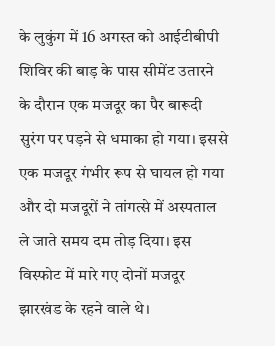के लुकुंग में 16 अगस्त को आईटीबीपी शिविर की बाड़ के पास सीमेंट उतारने के दौरान एक मजदूर का पैर बारूदी सुरंग पर पड़ने से धमाका हो गया। इससे एक मजदूर गंभीर रूप से घायल हो गया और दो मजदूरों ने तांगत्से में अस्पताल ले जाते समय दम तोड़ दिया। इस विस्फोट में मारे गए दोनों मजदूर झारखंड के रहने वाले थे।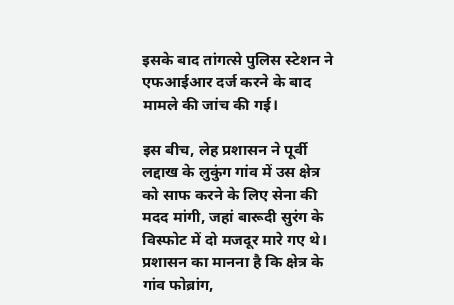इसके बाद तांगत्से पुलिस स्टेशन ने एफआईआर दर्ज करने के बाद मामले की जांच की गई।

इस बीच, लेह प्रशासन ने पूर्वी लद्दाख के लुकुंग गांव में उस क्षेत्र को साफ करने के लिए सेना की मदद मांगी, जहां बारूदी सुरंग के विस्फोट में दो मजदूर मारे गए थे। प्रशासन का मानना है कि क्षेत्र के गांव फोब्रांग,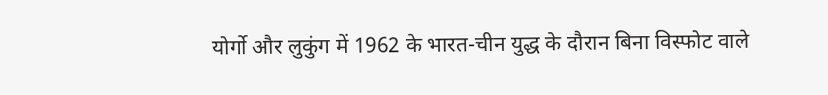योर्गो और लुकुंग में 1962 के भारत-चीन युद्ध के दौरान बिना विस्फोट वाले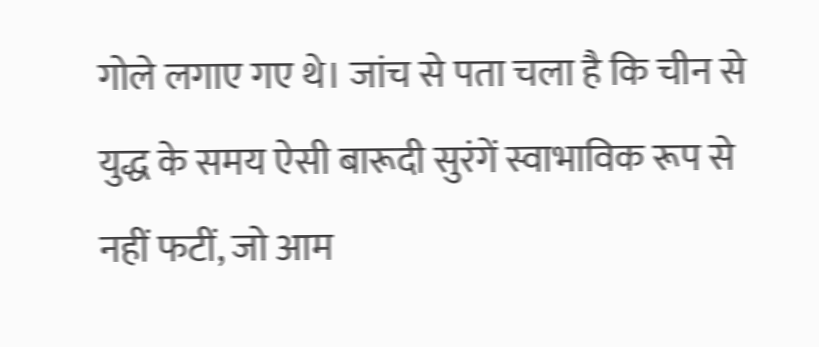गोले लगाए गए थे। जांच से पता चला है कि चीन से युद्ध के समय ऐसी बारूदी सुरंगें स्वाभाविक रूप से नहीं फटीं, जो आम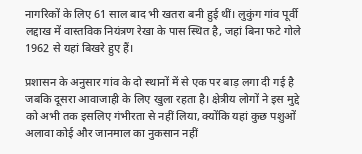नागरिकों के लिए 61 साल बाद भी खतरा बनी हुई थीं। लुकुंग गांव पूर्वी लद्दाख में वास्तविक नियंत्रण रेखा के पास स्थित है, जहां बिना फटे गोले 1962 से यहां बिखरे हुए हैं।

प्रशासन के अनुसार गांव के दो स्थानों में से एक पर बाड़ लगा दी गई है जबकि दूसरा आवाजाही के लिए खुला रहता है। क्षेत्रीय लोगों ने इस मुद्दे को अभी तक इसलिए गंभीरता से नहीं लिया, क्योंकि यहां कुछ पशुओं अलावा कोई और जानमाल का नुकसान नहीं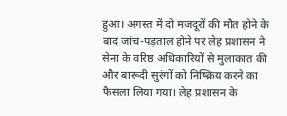हुआ। अगस्त में दो मजदूरों की मौत होने के बाद जांच-पड़ताल होने पर लेह प्रशासन ने सेना के वरिष्ठ अधिकारियों से मुलाकात की और बारूदी सुरंगों को निष्क्रिय करने का फैसला लिया गया। लेह प्रशासन के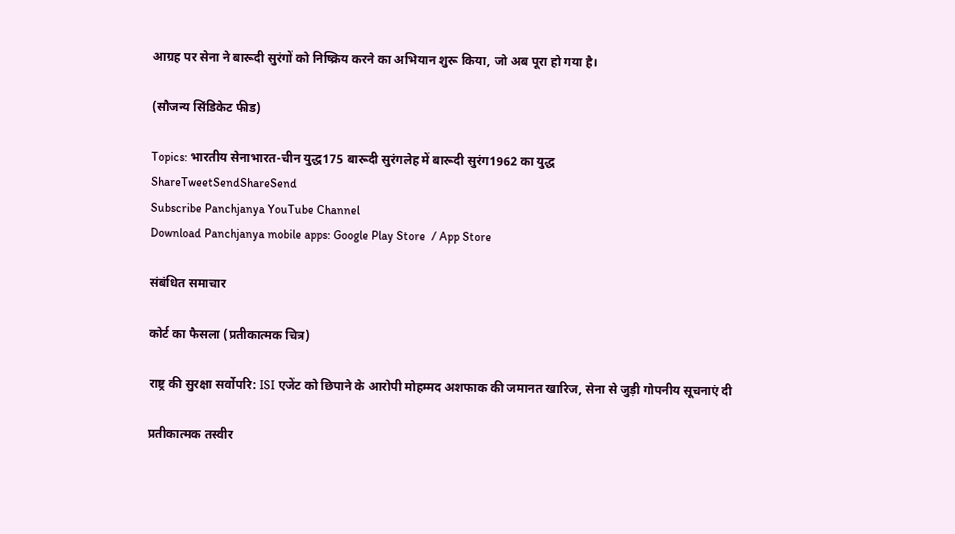आग्रह पर सेना ने बारूदी सुरंगों को निष्क्रिय करने का अभियान शुरू किया, जो अब पूरा हो गया है।

(सौजन्य सिंडिकेट फीड)

Topics: भारतीय सेनाभारत-चीन युद्ध175 बारूदी सुरंगलेह में बारूदी सुरंग1962 का युद्ध
ShareTweetSendShareSend
Subscribe Panchjanya YouTube Channel
Download Panchjanya mobile apps: Google Play Store  / App Store

संबंधित समाचार

कोर्ट का फैसला (प्रतीकात्मक चित्र)

राष्ट्र की सुरक्षा सर्वोपरि: ISI एजेंट को छिपाने के आरोपी मोहम्मद अशफाक की जमानत खारिज, सेना से जुड़ी गोपनीय सूचनाएं दी

प्रतीकात्मक तस्वीर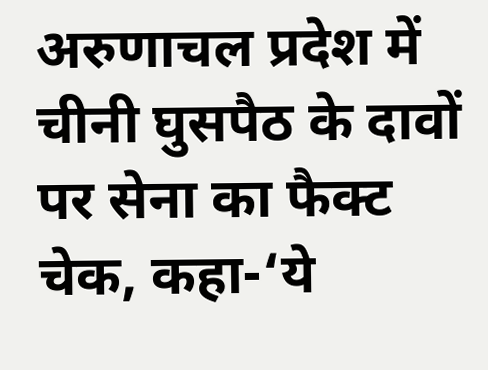अरुणाचल प्रदेश में चीनी घुसपैठ के दावों पर सेना का फैक्ट चेक, कहा-‘ये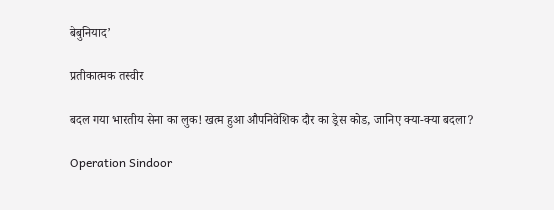बेबुनियाद’

प्रतीकात्मक तस्वीर

बदल गया भारतीय सेना का लुक! खत्म हुआ औपनिवेशिक दौर का ड्रेस कोड, जानिए क्या-क्या बदला?

Operation Sindoor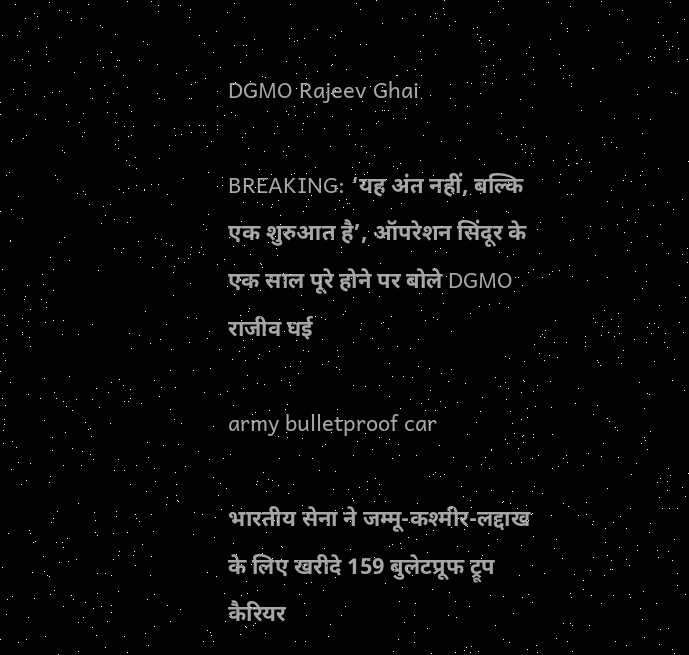DGMO Rajeev Ghai

BREAKING: ‘यह अंत नहीं, बल्कि एक शुरुआत है’, ऑपरेशन सिंदूर के एक साल पूरे होने पर बोले DGMO राजीव घई

army bulletproof car

भारतीय सेना ने जम्मू-कश्मीर-लद्दाख के लिए खरीदे 159 बुलेटप्रूफ ट्रूप कैरियर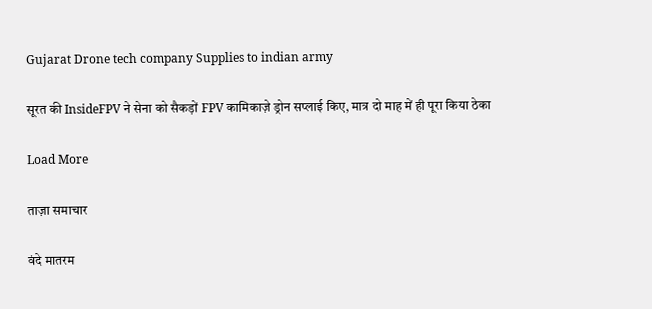Gujarat Drone tech company Supplies to indian army

सूरत की InsideFPV ने सेना को सैकड़ों FPV कामिकाज़े ड्रोन सप्लाई किए, मात्र दो माह में ही पूरा किया ठेका

Load More

ताज़ा समाचार

वंदे मातरम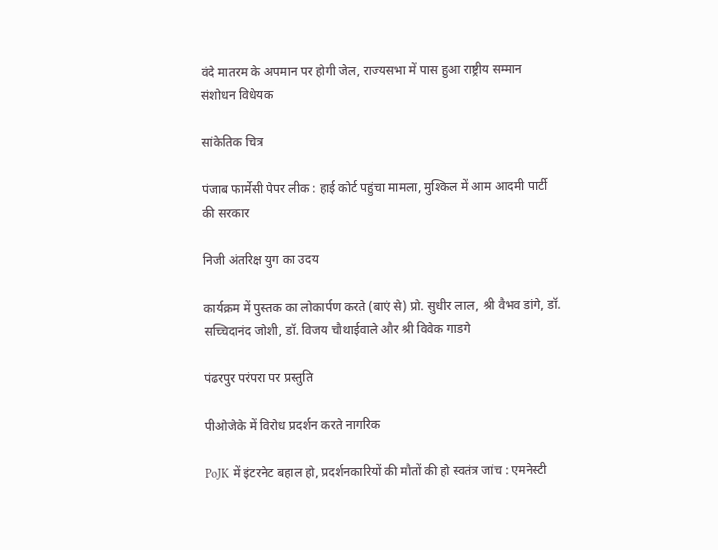वंदे मातरम के अपमान पर होगी जेल, राज्यसभा में पास हुआ राष्ट्रीय सम्मान संशोधन विधेयक

सांकेतिक चित्र

पंजाब फार्मेसी पेपर लीक : हाई कोर्ट पहुंचा मामला, मुश्किल में आम आदमी पार्टी की सरकार

निजी अंतरिक्ष युग का उदय

कार्यक्रम में पुस्तक का लोकार्पण करते (बाएं से) प्रो. सुधीर लाल, श्री वैभव डांगे, डॉ. सच्चिदानंद जोशी, डॉ. विजय चौथाईवाले और श्री विवेक गाडगे

पंढरपुर परंपरा पर प्रस्तुति

पीओजेके में विरोध प्रदर्शन करते नागरिक

PoJK में इंटरनेट बहाल हो, प्रदर्शनकारियों की मौतों की हो स्वतंत्र जांच : एमनेस्टी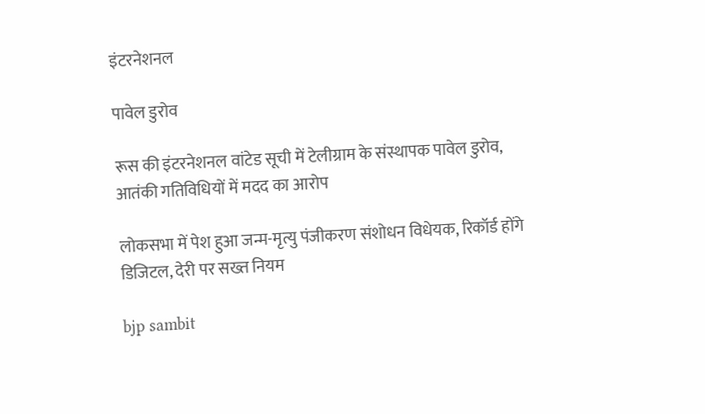इंटरनेशनल

पावेल डुरोव

रूस की इंटरनेशनल वांटेड सूची में टेलीग्राम के संस्थापक पावेल डुरोव, आतंकी गतिविधियों में मदद का आरोप

लोकसभा में पेश हुआ जन्म-मृत्यु पंजीकरण संशोधन विधेयक, रिकॉर्ड होंगे डिजिटल, देरी पर सख्त नियम

bjp sambit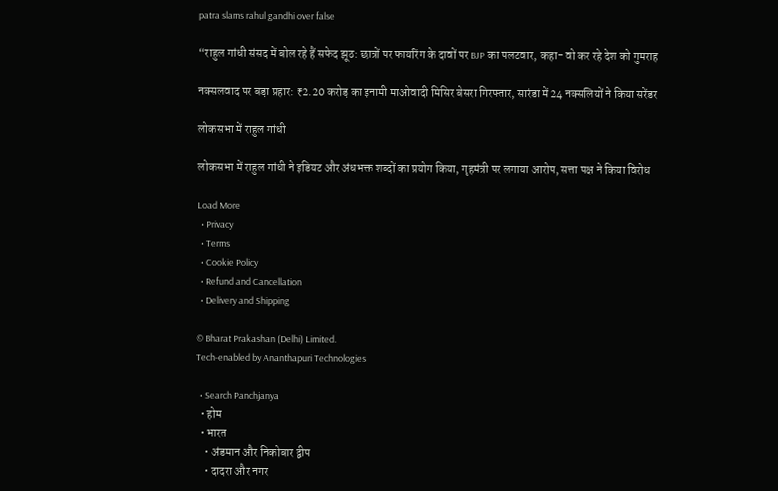patra slams rahul gandhi over false

“राहुल गांधी संसद में बोल रहे हैं सफेद झूठ: छात्रों पर फायरिंग के दावों पर BJP का पलटवार, कहा- वो कर रहे देश को गुमराह

नक्सलवाद पर बड़ा प्रहार: ₹2.20 करोड़ का इनामी माओवादी मिसिर बेसरा गिरफ्तार, सारंडा में 24 नक्सलियों ने किया सरेंडर

लोकसभा में राहुल गांधी

लोकसभा में राहुल गांधी ने इडियट और अंधभक्त शब्दों का प्रयोग किया, गृहमंत्री पर लगाया आरोप, सत्ता पक्ष ने किया विरोध

Load More
  • Privacy
  • Terms
  • Cookie Policy
  • Refund and Cancellation
  • Delivery and Shipping

© Bharat Prakashan (Delhi) Limited.
Tech-enabled by Ananthapuri Technologies

  • Search Panchjanya
  • होम
  • भारत
    • अंडमान और निकोबार द्वीप
    • दादरा और नगर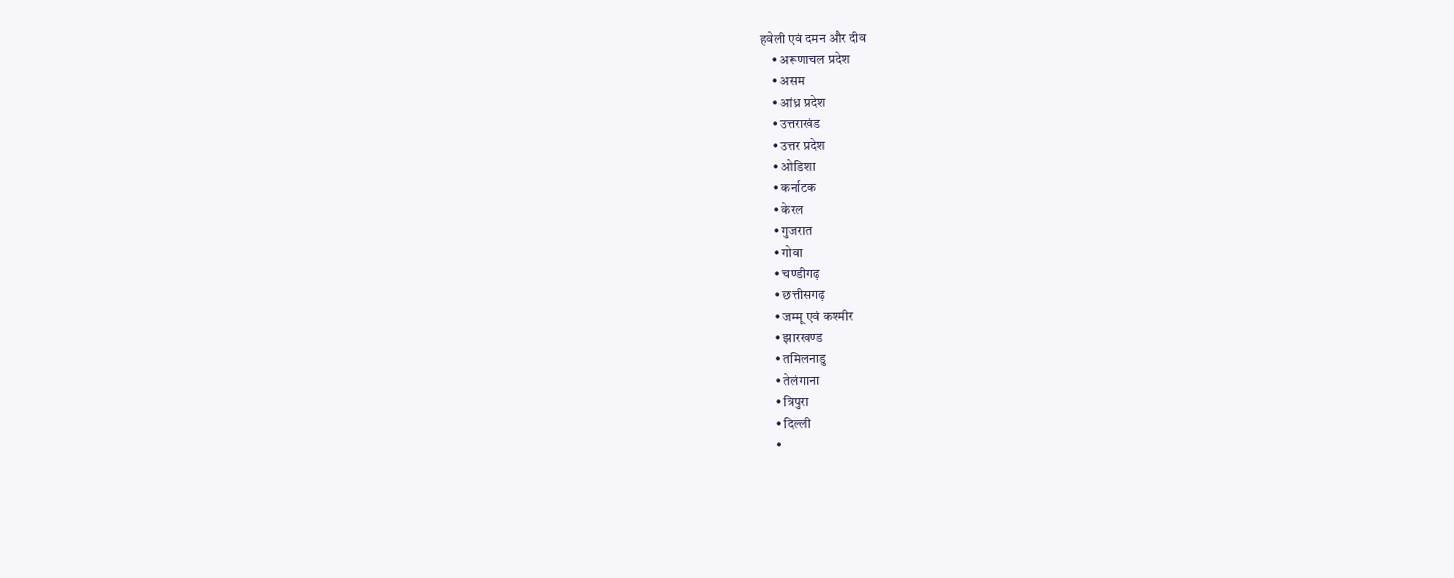हवेली एवं दमन और दीव
    • अरूणाचल प्रदेश
    • असम
    • आंध्र प्रदेश
    • उत्तराखंड
    • उत्तर प्रदेश
    • ओडिशा
    • कर्नाटक
    • केरल
    • गुजरात
    • गोवा
    • चण्‍डीगढ़
    • छत्तीसगढ़
    • जम्‍मू एवं कश्‍मीर
    • झारखण्‍ड
    • तमिलनाडु
    • तेलंगाना
    • त्रिपुरा
    • दिल्ली
    •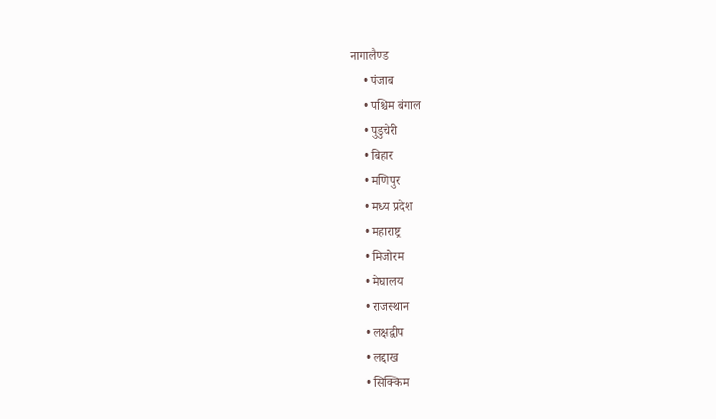नागालैण्‍ड
    • पंजाब
    • पश्चिम बंगाल
    • पुडुचेरी
    • बिहार
    • मणिपुर
    • मध्य प्रदेश
    • महाराष्ट्र
    • मिजोरम
    • मेघालय
    • राजस्थान
    • लक्षद्वीप
    • लद्दाख
    • सिक्किम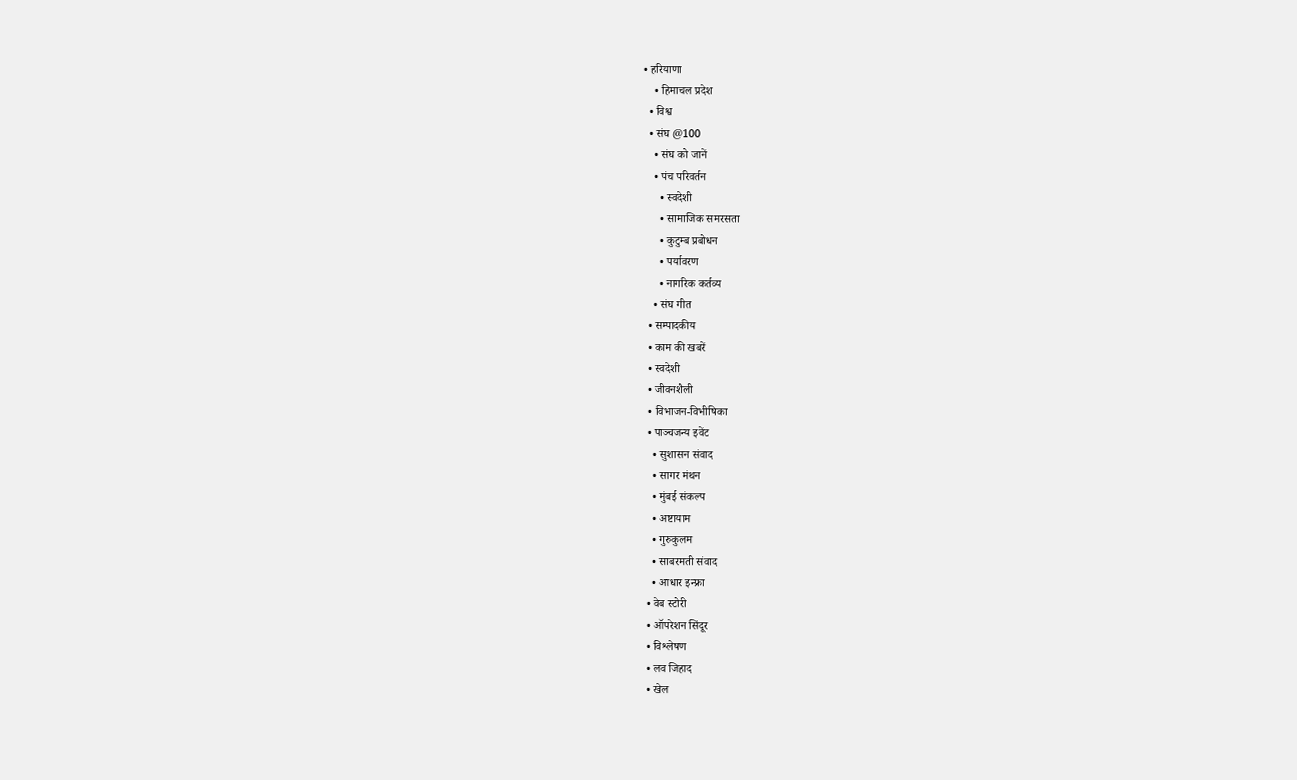• हरियाणा
    • हिमाचल प्रदेश
  • विश्व
  • संघ @100
    • संघ को जानें
    • पंच परिवर्तन
      • स्वदेशी
      • सामाजिक समरसता
      • कुटुम्ब प्रबोधन
      • पर्यावरण
      • नागरिक कर्तव्य
    • संघ गीत
  • सम्पादकीय
  • काम की खबरें
  • स्वदेशी
  • जीवनशैली
  • विभाजन-विभीषिका
  • पाञ्चजन्य इवेंट
    • सुशासन संवाद
    • सागर मंथन
    • मुंबई संकल्प
    • अष्टायाम
    • गुरुकुलम
    • साबरमती संवाद
    • आधार इन्फ्रा
  • वेब स्टोरी
  • ऑपरेशन सिंदूर
  • विश्लेषण
  • लव जिहाद
  • खेल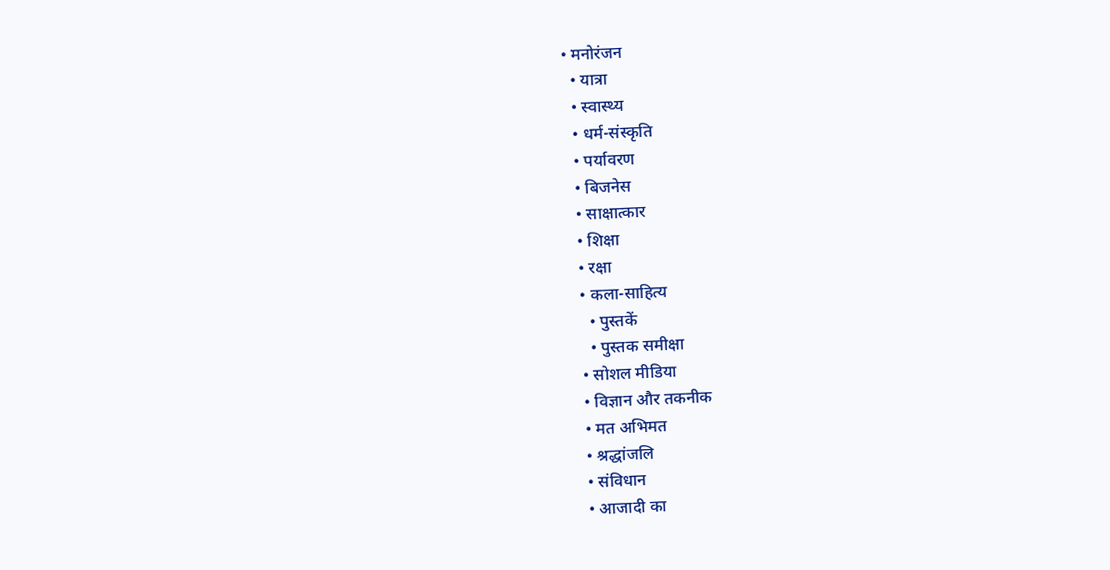• मनोरंजन
  • यात्रा
  • स्वास्थ्य
  • धर्म-संस्कृति
  • पर्यावरण
  • बिजनेस
  • साक्षात्कार
  • शिक्षा
  • रक्षा
  • कला-साहित्य
    • पुस्तकें
    • पुस्तक समीक्षा
  • सोशल मीडिया
  • विज्ञान और तकनीक
  • मत अभिमत
  • श्रद्धांजलि
  • संविधान
  • आजादी का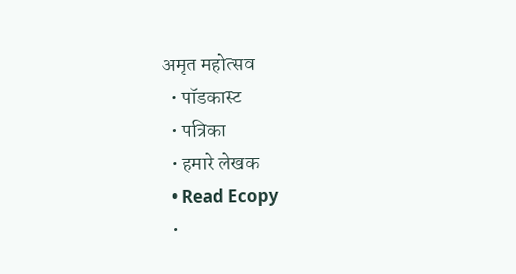अमृत महोत्सव
  • पॉडकास्ट
  • पत्रिका
  • हमारे लेखक
  • Read Ecopy
  •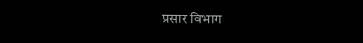प्रसार विभाग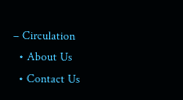– Circulation
  • About Us
  • Contact Us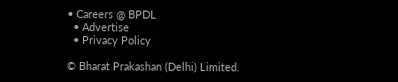• Careers @ BPDL
  • Advertise
  • Privacy Policy

© Bharat Prakashan (Delhi) Limited.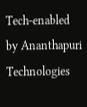Tech-enabled by Ananthapuri Technologies